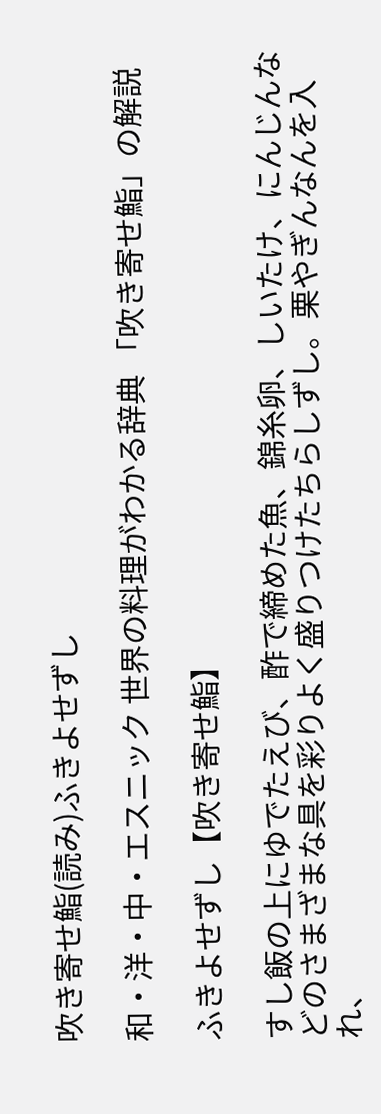吹き寄せ鮨(読み)ふきよせずし

和・洋・中・エスニック 世界の料理がわかる辞典 「吹き寄せ鮨」の解説

ふきよせずし【吹き寄せ鮨】

すし飯の上にゆでたえび、酢で締めた魚、錦糸卵、しいたけ、にんじんなどのさまざまな具を彩りよく盛りつけたちらしずし。栗やぎんなんを入れ、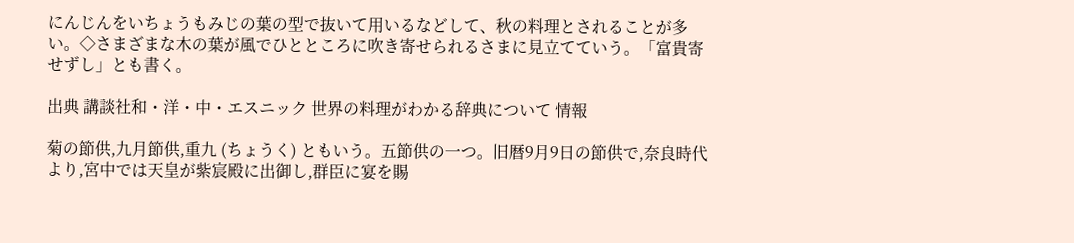にんじんをいちょうもみじの葉の型で抜いて用いるなどして、秋の料理とされることが多い。◇さまざまな木の葉が風でひとところに吹き寄せられるさまに見立てていう。「富貴寄せずし」とも書く。

出典 講談社和・洋・中・エスニック 世界の料理がわかる辞典について 情報

菊の節供,九月節供,重九 (ちょうく) ともいう。五節供の一つ。旧暦9月9日の節供で,奈良時代より,宮中では天皇が紫宸殿に出御し,群臣に宴を賜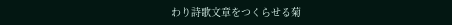わり詩歌文章をつくらせる菊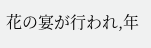花の宴が行われ,年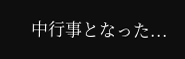中行事となった...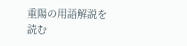重陽の用語解説を読む